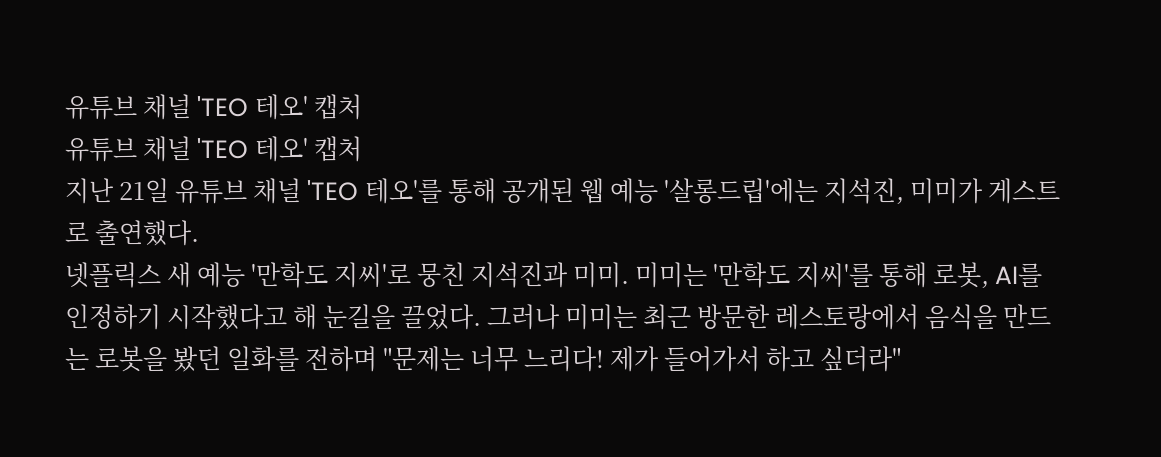유튜브 채널 'TEO 테오' 캡처
유튜브 채널 'TEO 테오' 캡처
지난 21일 유튜브 채널 'TEO 테오'를 통해 공개된 웹 예능 '살롱드립'에는 지석진, 미미가 게스트로 출연했다.
넷플릭스 새 예능 '만학도 지씨'로 뭉친 지석진과 미미. 미미는 '만학도 지씨'를 통해 로봇, AI를 인정하기 시작했다고 해 눈길을 끌었다. 그러나 미미는 최근 방문한 레스토랑에서 음식을 만드는 로봇을 봤던 일화를 전하며 "문제는 너무 느리다! 제가 들어가서 하고 싶더라"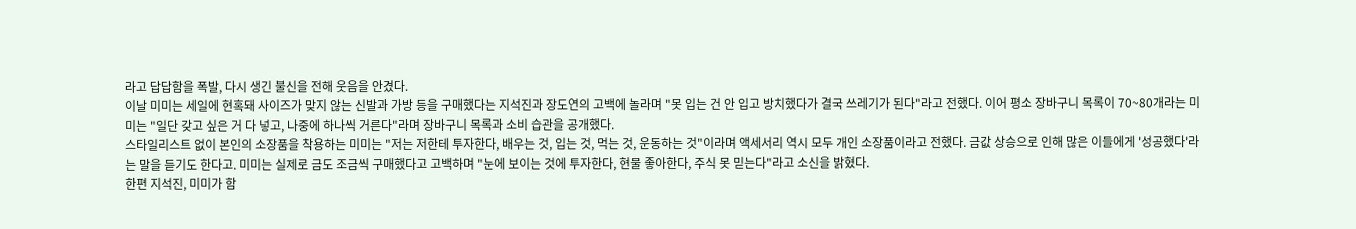라고 답답함을 폭발, 다시 생긴 불신을 전해 웃음을 안겼다.
이날 미미는 세일에 현혹돼 사이즈가 맞지 않는 신발과 가방 등을 구매했다는 지석진과 장도연의 고백에 놀라며 "못 입는 건 안 입고 방치했다가 결국 쓰레기가 된다"라고 전했다. 이어 평소 장바구니 목록이 70~80개라는 미미는 "일단 갖고 싶은 거 다 넣고, 나중에 하나씩 거른다"라며 장바구니 목록과 소비 습관을 공개했다.
스타일리스트 없이 본인의 소장품을 착용하는 미미는 "저는 저한테 투자한다, 배우는 것, 입는 것, 먹는 것, 운동하는 것"이라며 액세서리 역시 모두 개인 소장품이라고 전했다. 금값 상승으로 인해 많은 이들에게 '성공했다'라는 말을 듣기도 한다고. 미미는 실제로 금도 조금씩 구매했다고 고백하며 "눈에 보이는 것에 투자한다, 현물 좋아한다, 주식 못 믿는다"라고 소신을 밝혔다.
한편 지석진, 미미가 함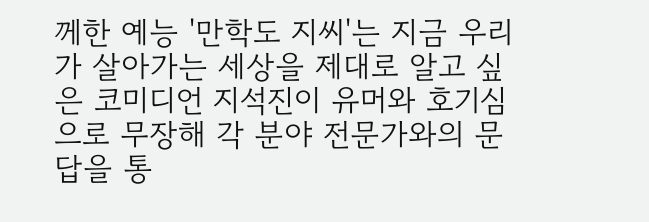께한 예능 '만학도 지씨'는 지금 우리가 살아가는 세상을 제대로 알고 싶은 코미디언 지석진이 유머와 호기심으로 무장해 각 분야 전문가와의 문답을 통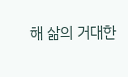해 삶의 거대한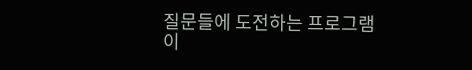질문들에 도전하는 프로그램이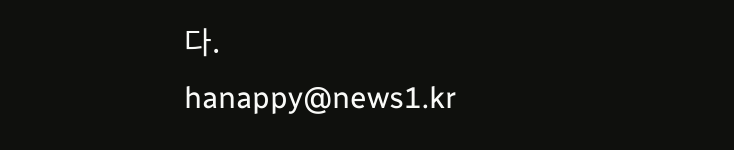다.
hanappy@news1.kr